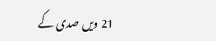21 ویں صدی کے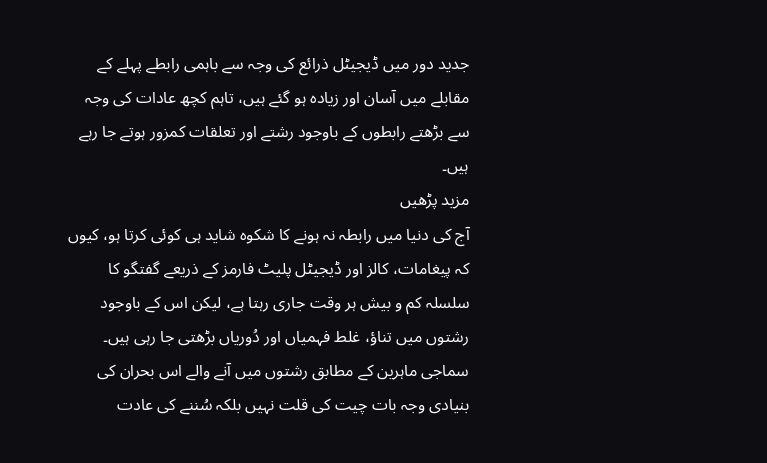جدید دور میں ڈیجیٹل ذرائع کی وجہ سے باہمی رابطے پہلے کے مقابلے میں آسان اور زیادہ ہو گئے ہیں، تاہم کچھ عادات کی وجہ سے بڑھتے رابطوں کے باوجود رشتے اور تعلقات کمزور ہوتے جا رہے ہیں۔
مزید پڑھیں
آج کی دنیا میں رابطہ نہ ہونے کا شکوہ شاید ہی کوئی کرتا ہو، کیوں کہ پیغامات، کالز اور ڈیجیٹل پلیٹ فارمز کے ذریعے گفتگو کا سلسلہ کم و بیش ہر وقت جاری رہتا ہے، لیکن اس کے باوجود رشتوں میں تناؤ، غلط فہمیاں اور دُوریاں بڑھتی جا رہی ہیں۔
سماجی ماہرین کے مطابق رشتوں میں آنے والے اس بحران کی بنیادی وجہ بات چیت کی قلت نہیں بلکہ سُننے کی عادت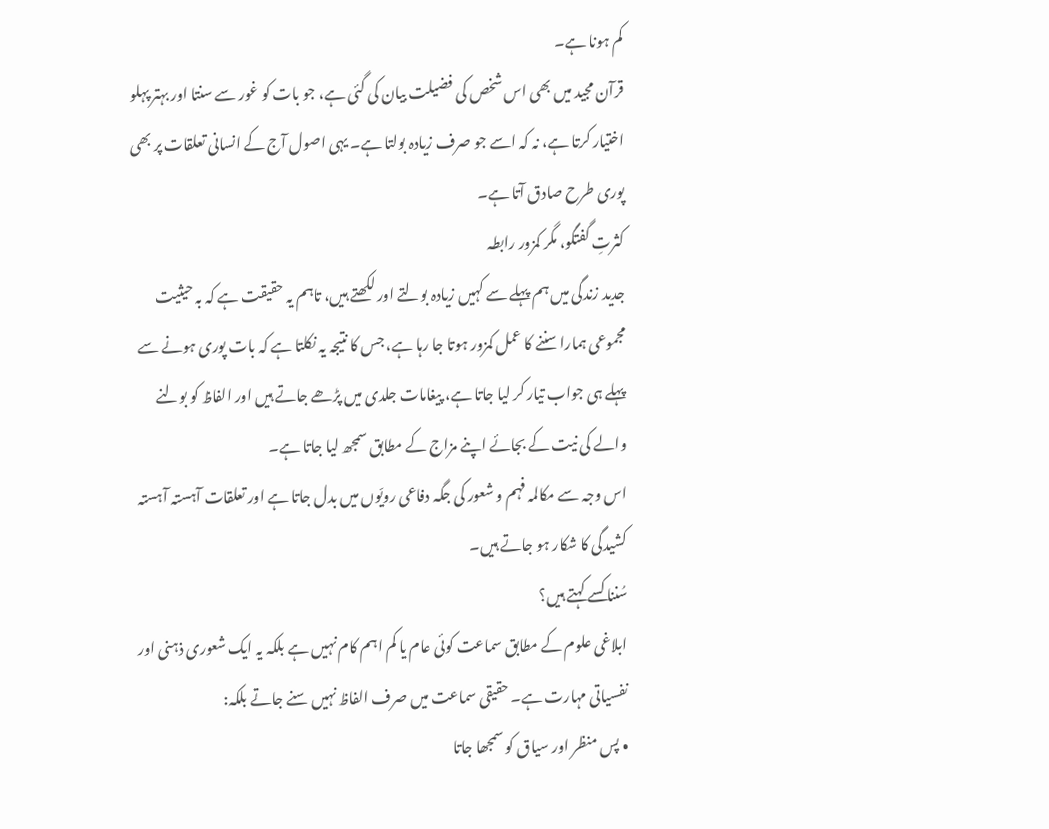کم ہونا ہے۔
قرآن مجید میں بھی اس شخص کی فضیلت بیان کی گئی ہے، جو بات کو غور سے سنتا اور بہتر پہلو اختیار کرتا ہے، نہ کہ اسے جو صرف زیادہ بولتا ہے۔ یہی اصول آج کے انسانی تعلقات پر بھی پوری طرح صادق آتا ہے۔
کثرتِ گفتگو، مگر کمزور رابطہ
جدید زندگی میں ہم پہلے سے کہیں زیادہ بولتے اور لکھتے ہیں، تاہم یہ حقیقت ہے کہ بہ حیثیت مجموعی ہمارا سننے کا عمل کمزور ہوتا جا رہا ہے، جس کا نتیجہ یہ نکلتا ہے کہ بات پوری ہونے سے پہلے ہی جواب تیار کر لیا جاتا ہے، پیغامات جلدی میں پڑھے جاتے ہیں اور الفاظ کو بولنے والے کی نیت کے بجائے اپنے مزاج کے مطابق سمجھ لیا جاتا ہے۔
اس وجہ سے مکالمہ فہم و شعور کی جگہ دفاعی رویّوں میں بدل جاتا ہے اور تعلقات آہستہ آہستہ کشیدگی کا شکار ہو جاتے ہیں۔
سُننا کسے کہتے ہیں؟
ابلاغی علوم کے مطابق سماعت کوئی عام یا کم اہم کام نہیں ہے بلکہ یہ ایک شعوری ذہنی اور نفسیاتی مہارت ہے۔ حقیقی سماعت میں صرف الفاظ نہیں سنے جاتے بلکہ:
• پس منظر اور سیاق کو سمجھا جاتا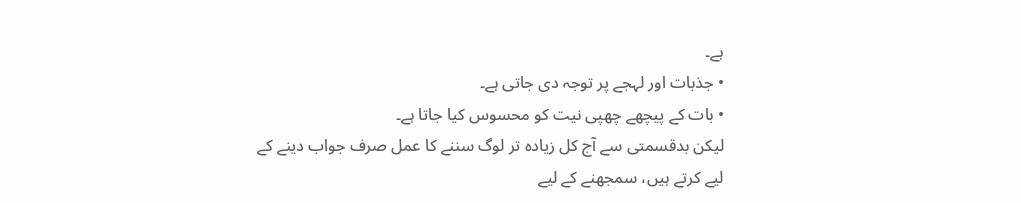ہے۔
• جذبات اور لہجے پر توجہ دی جاتی ہے۔
• بات کے پیچھے چھپی نیت کو محسوس کیا جاتا ہے۔
لیکن بدقسمتی سے آج کل زیادہ تر لوگ سننے کا عمل صرف جواب دینے کے لیے کرتے ہیں، سمجھنے کے لیے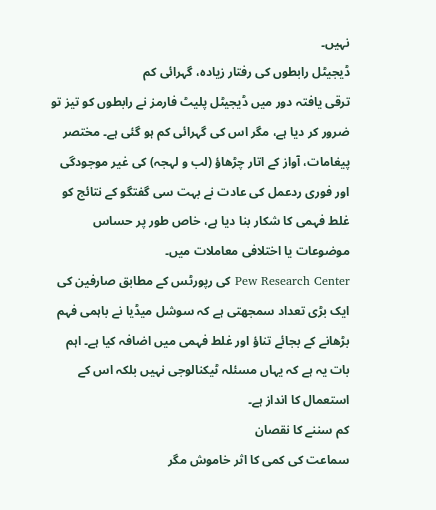نہیں۔
ڈیجیٹل رابطوں کی رفتار زیادہ، گہرائی کم
ترقی یافتہ دور میں ڈیجیٹل پلیٹ فارمز نے رابطوں کو تیز تو ضرور کر دیا ہے، مگر اس کی گہرائی کم ہو گئی ہے۔ مختصر پیغامات، آواز کے اتار چڑھاؤ (لب و لہجہ) کی غیر موجودگی اور فوری ردعمل کی عادت نے بہت سی گفتگو کے نتائج کو غلط فہمی کا شکار بنا دیا ہے، خاص طور پر حساس موضوعات یا اختلافی معاملات میں۔
Pew Research Center کی رپورٹس کے مطابق صارفین کی ایک بڑی تعداد سمجھتی ہے کہ سوشل میڈیا نے باہمی فہم بڑھانے کے بجائے تناؤ اور غلط فہمی میں اضافہ کیا ہے۔ اہم بات یہ ہے کہ یہاں مسئلہ ٹیکنالوجی نہیں بلکہ اس کے استعمال کا انداز ہے۔
کم سننے کا نقصان
سماعت کی کمی کا اثر خاموش مگر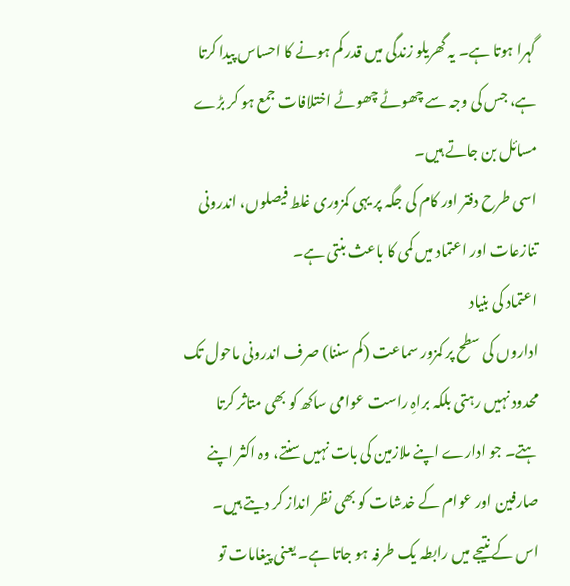گہرا ہوتا ہے۔ یہ گھریلو زندگی میں قدر کم ہونے کا احساس پیدا کرتا ہے، جس کی وجہ سے چھوٹے چھوٹے اختلافات جمع ہو کر بڑے مسائل بن جاتے ہیں۔
اسی طرح دفتر اور کام کی جگہ پر یہی کمزوری غلط فیصلوں، اندرونی تنازعات اور اعتماد میں کمی کا باعث بنتی ہے۔
اعتماد کی بنیاد
اداروں کی سطح پر کمزور سماعت (کم سننا) صرف اندرونی ماحول تک محدود نہیں رہتی بلکہ براہِ راست عوامی ساکھ کو بھی متاثر کرتا ہتے۔ جو ادارے اپنے ملازمین کی بات نہیں سنتے، وہ اکثر اپنے صارفین اور عوام کے خدشات کو بھی نظر انداز کر دیتے ہیں۔
اس کے نتیجے میں رابطہ یک طرفہ ہو جاتا ہے۔ یعنی پیغامات تو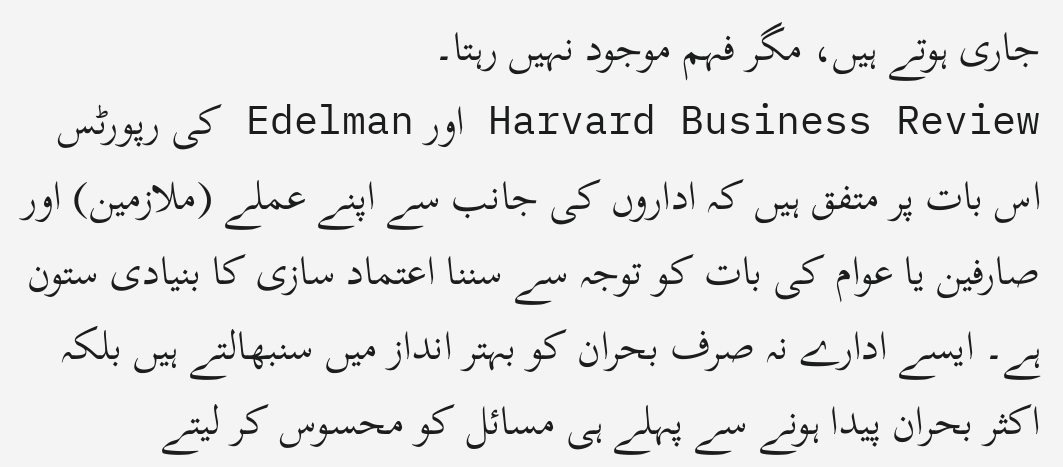جاری ہوتے ہیں، مگر فہم موجود نہیں رہتا۔
Harvard Business Review اور Edelman کی رپورٹس اس بات پر متفق ہیں کہ اداروں کی جانب سے اپنے عملے (ملازمین) اور صارفین یا عوام کی بات کو توجہ سے سننا اعتماد سازی کا بنیادی ستون ہے۔ ایسے ادارے نہ صرف بحران کو بہتر انداز میں سنبھالتے ہیں بلکہ اکثر بحران پیدا ہونے سے پہلے ہی مسائل کو محسوس کر لیتے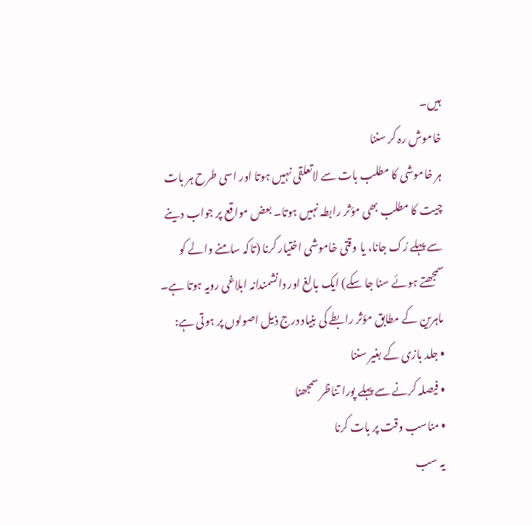ہیں۔
خاموش رہ کر سننا
ہر خاموشی کا مطلب بات سے لاتعلقی نہیں ہوتا اور اسی طرح ہر بات چیت کا مطلب بھی مؤثر رابطہ نہیں ہوتا۔ بعض مواقع پر جواب دینے سے پہلے رُک جانا، یا وقتی خاموشی اختیار کرنا (تاکہ سامنے والے کو سمجھتے ہوئے سنا جا سکے) ایک بالغ اور دانشمندانہ ابلاغی رویہ ہوتا ہے۔
ماہرین کے مطابق مؤثر رابطے کی بنیاد درج ذیل اصولوں پر ہوتی ہے:
• جلد بازی کے بغیر سننا
• فیصلہ کرنے سے پہلے پورا تناظر سمجھنا
• مناسب وقت پر بات کرنا
یہ سب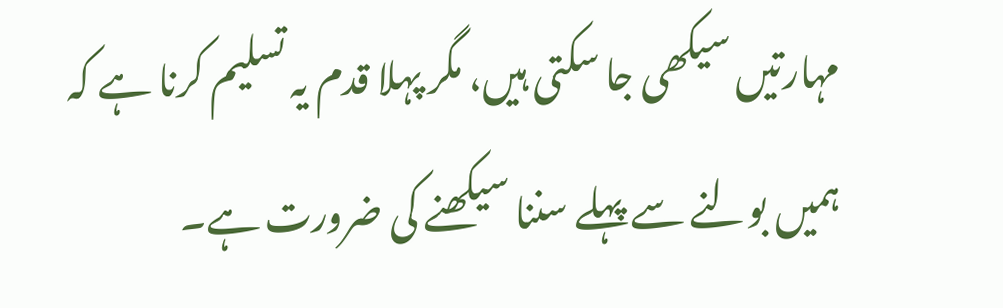مہارتیں سیکھی جا سکتی ہیں، مگر پہلا قدم یہ تسلیم کرنا ہے کہ ہمیں بولنے سے پہلے سننا سیکھنے کی ضرورت ہے۔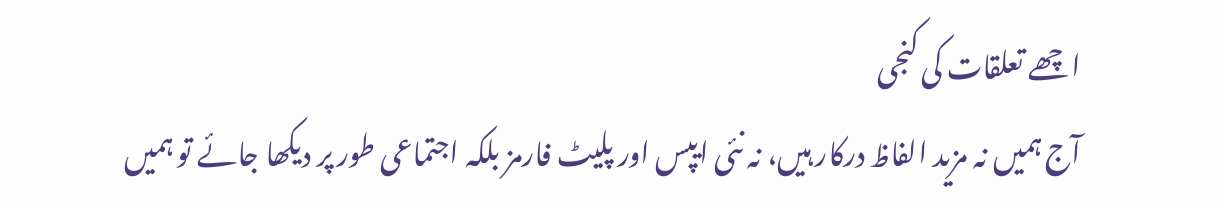اچھے تعلقات کی کنجی
آج ہمیں نہ مزید الفاظ درکار ہیں، نہ نئی ایپس اور پلیٹ فارمز بلکہ اجتماعی طور پر دیکھا جائے تو ہمیں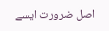اصل ضرورت ایسے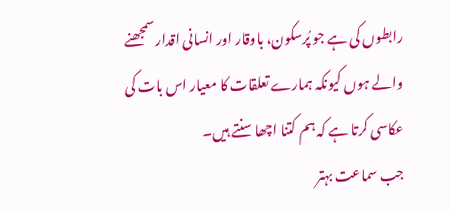رابطوں کی ہے جو پُرسکون، باوقار اور انسانی اقدار سمجھنے والے ہوں کیونکہ ہمارے تعلقات کا معیار اس بات کی عکاسی کرتا ہے کہ ہم کتنا اچھا سنتے ہیں۔
جب سماعت بہتر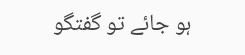ہو جائے تو گفتگو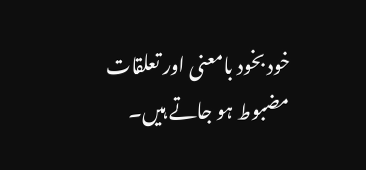خود بخود بامعنی اور تعلقات مضبوط ہو جاتے ہیں۔